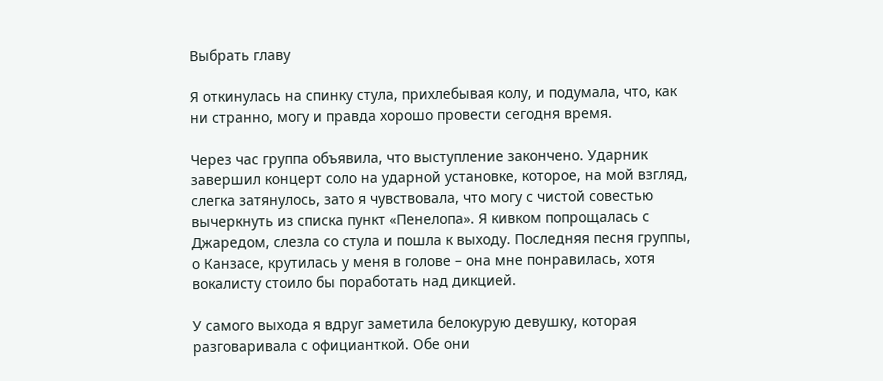Выбрать главу

Я откинулась на спинку стула, прихлебывая колу, и подумала, что, как ни странно, могу и правда хорошо провести сегодня время.

Через час группа объявила, что выступление закончено. Ударник завершил концерт соло на ударной установке, которое, на мой взгляд, слегка затянулось, зато я чувствовала, что могу с чистой совестью вычеркнуть из списка пункт «Пенелопа». Я кивком попрощалась с Джаредом, слезла со стула и пошла к выходу. Последняя песня группы, о Канзасе, крутилась у меня в голове – она мне понравилась, хотя вокалисту стоило бы поработать над дикцией.

У самого выхода я вдруг заметила белокурую девушку, которая разговаривала с официанткой. Обе они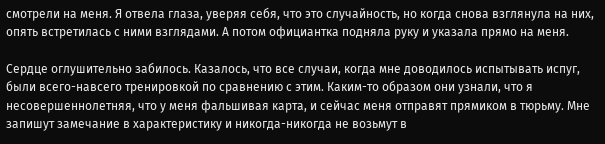смотрели на меня. Я отвела глаза, уверяя себя, что это случайность, но когда снова взглянула на них, опять встретилась с ними взглядами. А потом официантка подняла руку и указала прямо на меня.

Сердце оглушительно забилось. Казалось, что все случаи, когда мне доводилось испытывать испуг, были всего-навсего тренировкой по сравнению с этим. Каким-то образом они узнали, что я несовершеннолетняя, что у меня фальшивая карта, и сейчас меня отправят прямиком в тюрьму. Мне запишут замечание в характеристику и никогда-никогда не возьмут в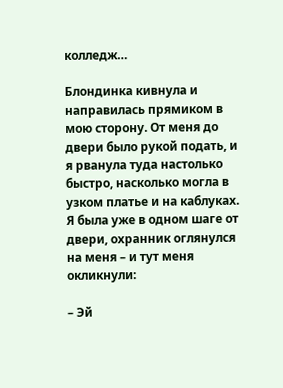колледж…

Блондинка кивнула и направилась прямиком в мою сторону. От меня до двери было рукой подать, и я рванула туда настолько быстро, насколько могла в узком платье и на каблуках. Я была уже в одном шаге от двери, охранник оглянулся на меня – и тут меня окликнули:

– Эй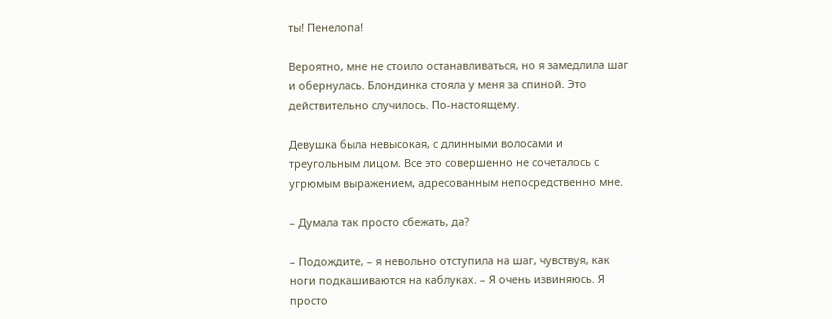ты! Пенелопа!

Вероятно, мне не стоило останавливаться, но я замедлила шаг и обернулась. Блондинка стояла у меня за спиной. Это действительно случилось. По-настоящему.

Девушка была невысокая, с длинными волосами и треугольным лицом. Все это совершенно не сочеталось с угрюмым выражением, адресованным непосредственно мне.

– Думала так просто сбежать, да?

– Подождите, – я невольно отступила на шаг, чувствуя, как ноги подкашиваются на каблуках. – Я очень извиняюсь. Я просто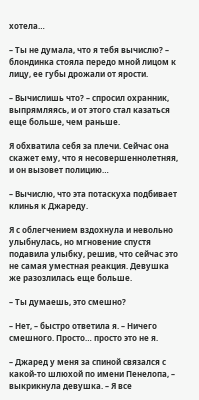хотела…

– Ты не думала, что я тебя вычислю? – блондинка стояла передо мной лицом к лицу, ее губы дрожали от ярости.

– Вычислишь что? – спросил охранник, выпрямляясь, и от этого стал казаться еще больше, чем раньше.

Я обхватила себя за плечи. Сейчас она скажет ему, что я несовершеннолетняя, и он вызовет полицию…

– Вычислю, что эта потаскуха подбивает клинья к Джареду.

Я с облегчением вздохнула и невольно улыбнулась, но мгновение спустя подавила улыбку, решив, что сейчас это не самая уместная реакция. Девушка же разозлилась еще больше.

– Ты думаешь, это смешно?

– Нет, – быстро ответила я. – Ничего смешного. Просто… просто это не я.

– Джаред у меня за спиной связался с какой-то шлюхой по имени Пенелопа, – выкрикнула девушка. – Я все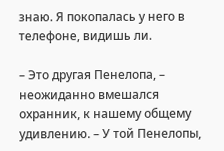знаю. Я покопалась у него в телефоне, видишь ли.

– Это другая Пенелопа, – неожиданно вмешался охранник, к нашему общему удивлению. – У той Пенелопы,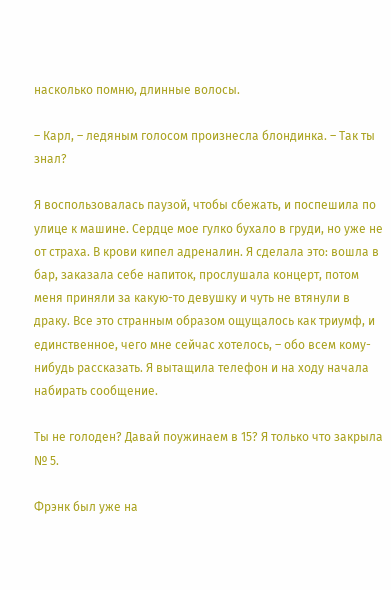насколько помню, длинные волосы.

– Карл, – ледяным голосом произнесла блондинка. – Так ты знал?

Я воспользовалась паузой, чтобы сбежать, и поспешила по улице к машине. Сердце мое гулко бухало в груди, но уже не от страха. В крови кипел адреналин. Я сделала это: вошла в бар, заказала себе напиток, прослушала концерт, потом меня приняли за какую-то девушку и чуть не втянули в драку. Все это странным образом ощущалось как триумф, и единственное, чего мне сейчас хотелось, – обо всем кому-нибудь рассказать. Я вытащила телефон и на ходу начала набирать сообщение.

Ты не голоден? Давай поужинаем в 15? Я только что закрыла № 5.

Фрэнк был уже на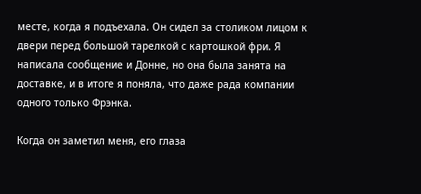месте, когда я подъехала. Он сидел за столиком лицом к двери перед большой тарелкой с картошкой фри. Я написала сообщение и Донне, но она была занята на доставке, и в итоге я поняла, что даже рада компании одного только Фрэнка.

Когда он заметил меня, его глаза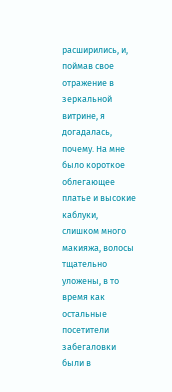расширились, и, поймав свое отражение в зеркальной витрине, я догадалась, почему. На мне было короткое облегающее платье и высокие каблуки, слишком много макияжа, волосы тщательно уложены, в то время как остальные посетители забегаловки были в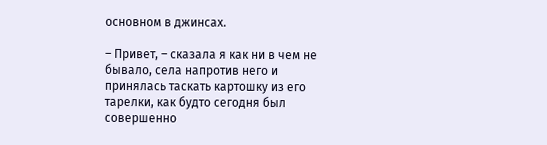основном в джинсах.

– Привет, – сказала я как ни в чем не бывало, села напротив него и принялась таскать картошку из его тарелки, как будто сегодня был совершенно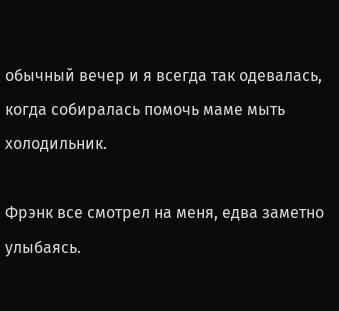обычный вечер и я всегда так одевалась, когда собиралась помочь маме мыть холодильник.

Фрэнк все смотрел на меня, едва заметно улыбаясь.